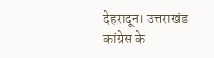देहरादून। उत्तराखंड कांग्रेस के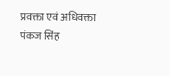प्रवक्ता एवं अधिवक्ता पंकज सिंह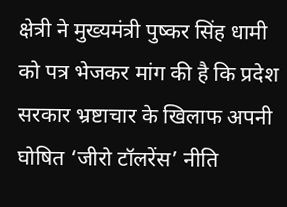क्षेत्री ने मुख्यमंत्री पुष्कर सिंह धामी को पत्र भेजकर मांग की है कि प्रदेश सरकार भ्रष्टाचार के खिलाफ अपनी घोषित ‘जीरो टॉलरेंस’ नीति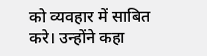को व्यवहार में साबित करे। उन्होंने कहा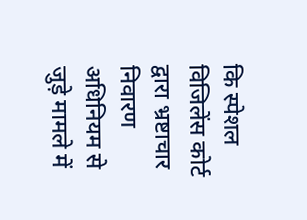कि स्पेशल विजिलेंस कोर्ट द्वारा भ्रष्टाचार निवारण अधिनियम से जुड़े मामले में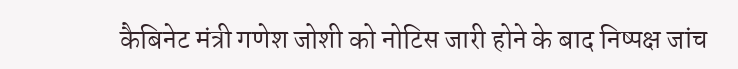कैबिनेट मंत्री गणेश जोशी को नोटिस जारी होने के बाद निष्पक्ष जांच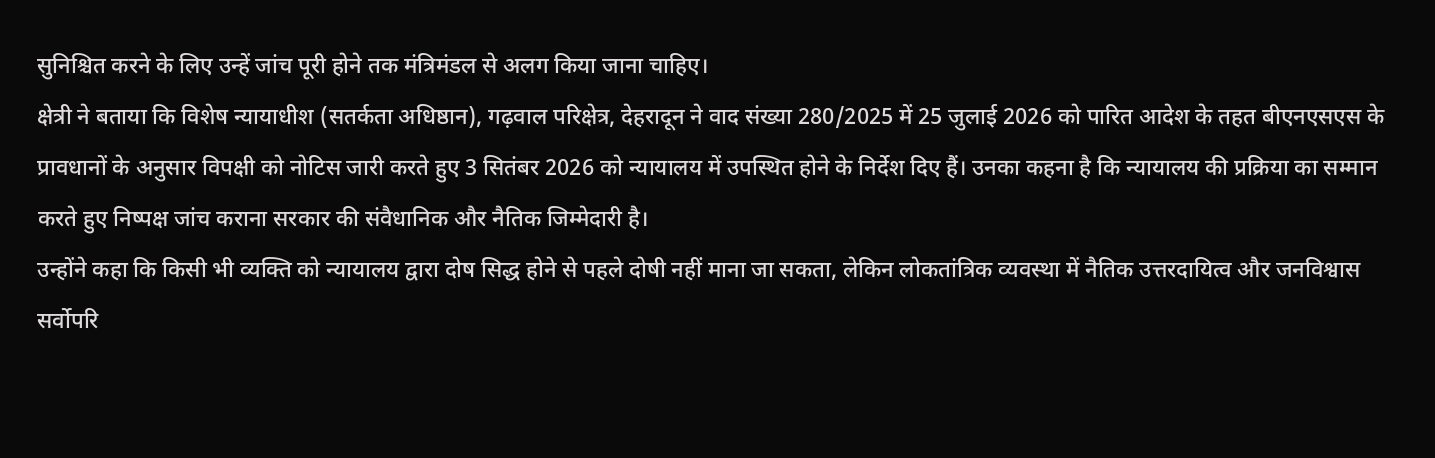सुनिश्चित करने के लिए उन्हें जांच पूरी होने तक मंत्रिमंडल से अलग किया जाना चाहिए।
क्षेत्री ने बताया कि विशेष न्यायाधीश (सतर्कता अधिष्ठान), गढ़वाल परिक्षेत्र, देहरादून ने वाद संख्या 280/2025 में 25 जुलाई 2026 को पारित आदेश के तहत बीएनएसएस के प्रावधानों के अनुसार विपक्षी को नोटिस जारी करते हुए 3 सितंबर 2026 को न्यायालय में उपस्थित होने के निर्देश दिए हैं। उनका कहना है कि न्यायालय की प्रक्रिया का सम्मान करते हुए निष्पक्ष जांच कराना सरकार की संवैधानिक और नैतिक जिम्मेदारी है।
उन्होंने कहा कि किसी भी व्यक्ति को न्यायालय द्वारा दोष सिद्ध होने से पहले दोषी नहीं माना जा सकता, लेकिन लोकतांत्रिक व्यवस्था में नैतिक उत्तरदायित्व और जनविश्वास सर्वोपरि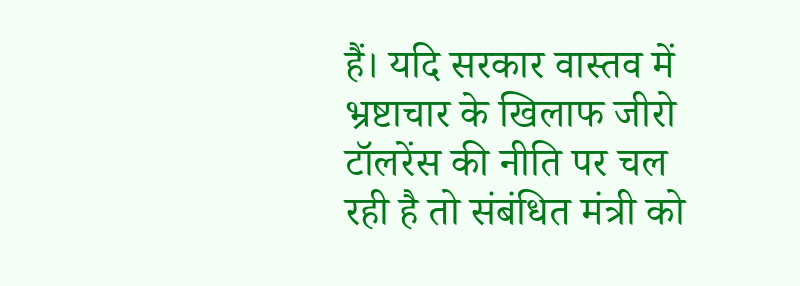हैं। यदि सरकार वास्तव में भ्रष्टाचार के खिलाफ जीरो टॉलरेंस की नीति पर चल रही है तो संबंधित मंत्री को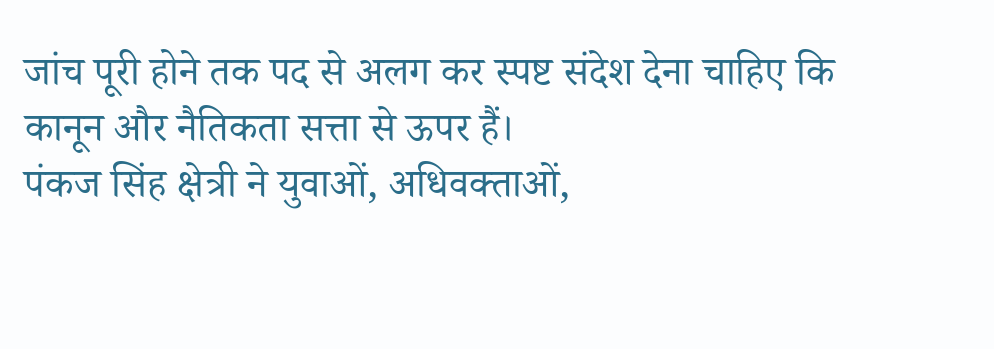जांच पूरी होने तक पद से अलग कर स्पष्ट संदेश देना चाहिए कि कानून और नैतिकता सत्ता से ऊपर हैं।
पंकज सिंह क्षेत्री ने युवाओं, अधिवक्ताओं,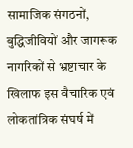सामाजिक संगठनों, बुद्धिजीवियों और जागरूक नागरिकों से भ्रष्टाचार के खिलाफ इस वैचारिक एवं लोकतांत्रिक संघर्ष में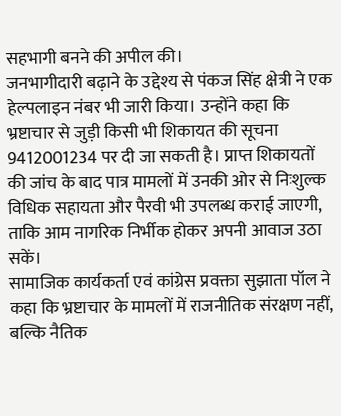सहभागी बनने की अपील की।
जनभागीदारी बढ़ाने के उद्देश्य से पंकज सिंह क्षेत्री ने एक हेल्पलाइन नंबर भी जारी किया। उन्होंने कहा कि भ्रष्टाचार से जुड़ी किसी भी शिकायत की सूचना 9412001234 पर दी जा सकती है। प्राप्त शिकायतों की जांच के बाद पात्र मामलों में उनकी ओर से निःशुल्क विधिक सहायता और पैरवी भी उपलब्ध कराई जाएगी, ताकि आम नागरिक निर्भीक होकर अपनी आवाज उठा सकें।
सामाजिक कार्यकर्ता एवं कांग्रेस प्रवक्ता सुझाता पॉल ने कहा कि भ्रष्टाचार के मामलों में राजनीतिक संरक्षण नहीं, बल्कि नैतिक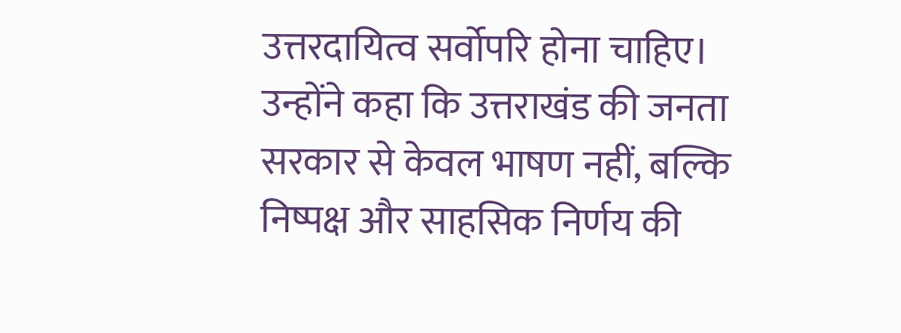उत्तरदायित्व सर्वोपरि होना चाहिए। उन्होंने कहा कि उत्तराखंड की जनता सरकार से केवल भाषण नहीं, बल्कि निष्पक्ष और साहसिक निर्णय की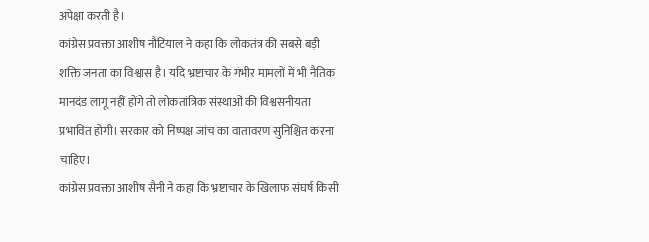अपेक्षा करती है।
कांग्रेस प्रवक्ता आशीष नौटियाल ने कहा कि लोकतंत्र की सबसे बड़ी शक्ति जनता का विश्वास है। यदि भ्रष्टाचार के गंभीर मामलों में भी नैतिक मानदंड लागू नहीं होंगे तो लोकतांत्रिक संस्थाओं की विश्वसनीयता प्रभावित होगी। सरकार को निष्पक्ष जांच का वातावरण सुनिश्चित करना चाहिए।
कांग्रेस प्रवक्ता आशीष सैनी ने कहा कि भ्रष्टाचार के खिलाफ संघर्ष किसी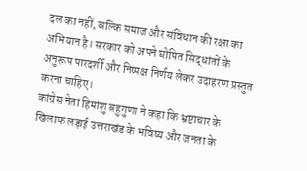दल का नहीं, बल्कि समाज और संविधान की रक्षा का अभियान है। सरकार को अपने घोषित सिद्धांतों के अनुरूप पारदर्शी और निष्पक्ष निर्णय लेकर उदाहरण प्रस्तुत करना चाहिए।
कांग्रेस नेता हिमांशु बहुगुणा ने कहा कि भ्रष्टाचार के खिलाफ लड़ाई उत्तराखंड के भविष्य और जनता के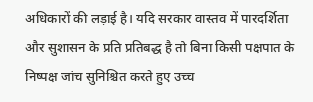अधिकारों की लड़ाई है। यदि सरकार वास्तव में पारदर्शिता और सुशासन के प्रति प्रतिबद्ध है तो बिना किसी पक्षपात के निष्पक्ष जांच सुनिश्चित करते हुए उच्च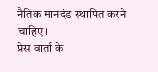नैतिक मानदंड स्थापित करने चाहिए।
प्रेस वार्ता के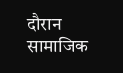दौरान सामाजिक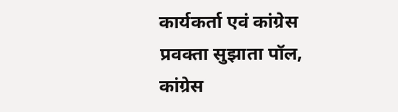कार्यकर्ता एवं कांग्रेस प्रवक्ता सुझाता पॉल, कांग्रेस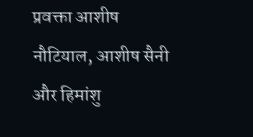प्रवक्ता आशीष नौटियाल, आशीष सैनी और हिमांशु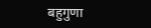बहुगुणा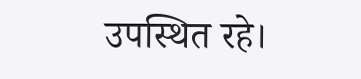उपस्थित रहे।